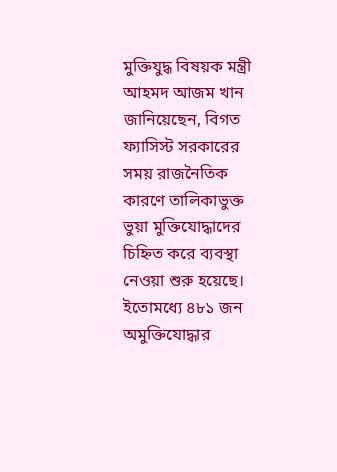মুক্তিযুদ্ধ বিষয়ক মন্ত্রী আহমদ আজম খান জানিয়েছেন, বিগত ফ্যাসিস্ট সরকারের সময় রাজনৈতিক কারণে তালিকাভুক্ত ভুয়া মুক্তিযোদ্ধাদের চিহ্নিত করে ব্যবস্থা নেওয়া শুরু হয়েছে। ইতোমধ্যে ৪৮১ জন অমুক্তিযোদ্ধার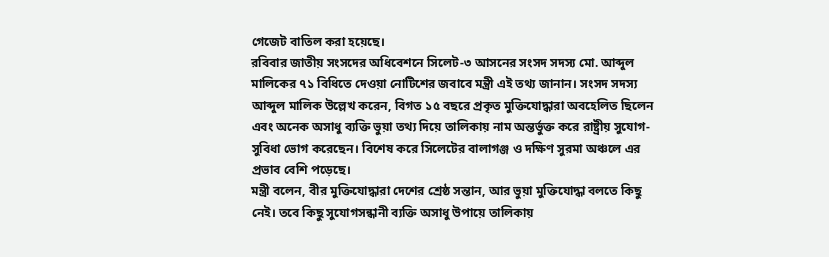গেজেট বাতিল করা হয়েছে।
রবিবার জাতীয় সংসদের অধিবেশনে সিলেট-৩ আসনের সংসদ সদস্য মো. আব্দুল মালিকের ৭১ বিধিতে দেওয়া নোটিশের জবাবে মন্ত্রী এই তথ্য জানান। সংসদ সদস্য আব্দুল মালিক উল্লেখ করেন, বিগত ১৫ বছরে প্রকৃত মুক্তিযোদ্ধারা অবহেলিত ছিলেন এবং অনেক অসাধু ব্যক্তি ভুয়া তথ্য দিয়ে তালিকায় নাম অন্তর্ভুক্ত করে রাষ্ট্রীয় সুযোগ-সুবিধা ভোগ করেছেন। বিশেষ করে সিলেটের বালাগঞ্জ ও দক্ষিণ সুরমা অঞ্চলে এর প্রভাব বেশি পড়েছে।
মন্ত্রী বলেন, বীর মুক্তিযোদ্ধারা দেশের শ্রেষ্ঠ সন্তান, আর ভুয়া মুক্তিযোদ্ধা বলতে কিছু নেই। তবে কিছু সুযোগসন্ধানী ব্যক্তি অসাধু উপায়ে তালিকায়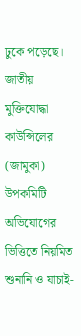ঢুকে পড়েছে। জাতীয় মুক্তিযোদ্ধা কাউন্সিলের (জামুকা) উপকমিটি অভিযোগের ভিত্তিতে নিয়মিত শুনানি ও যাচাই-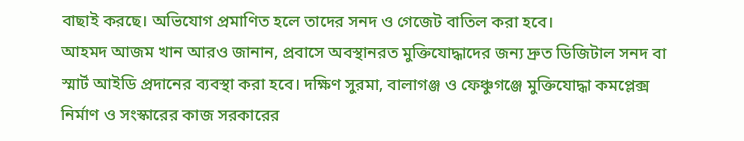বাছাই করছে। অভিযোগ প্রমাণিত হলে তাদের সনদ ও গেজেট বাতিল করা হবে।
আহমদ আজম খান আরও জানান, প্রবাসে অবস্থানরত মুক্তিযোদ্ধাদের জন্য দ্রুত ডিজিটাল সনদ বা স্মার্ট আইডি প্রদানের ব্যবস্থা করা হবে। দক্ষিণ সুরমা, বালাগঞ্জ ও ফেঞ্চুগঞ্জে মুক্তিযোদ্ধা কমপ্লেক্স নির্মাণ ও সংস্কারের কাজ সরকারের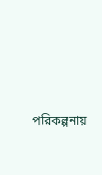পরিকল্পনায়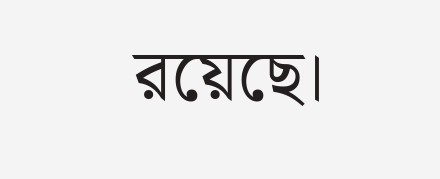রয়েছে।